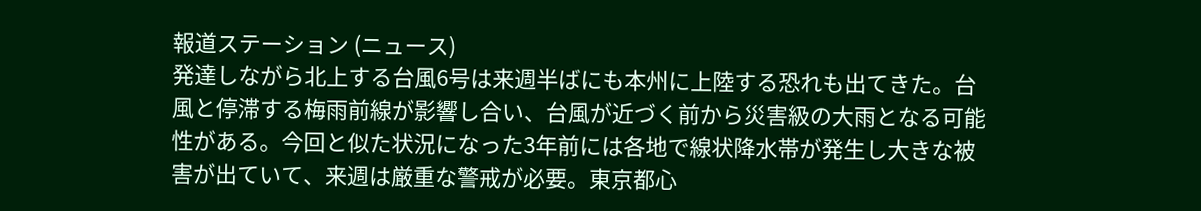報道ステーション (ニュース)
発達しながら北上する台風6号は来週半ばにも本州に上陸する恐れも出てきた。台風と停滞する梅雨前線が影響し合い、台風が近づく前から災害級の大雨となる可能性がある。今回と似た状況になった3年前には各地で線状降水帯が発生し大きな被害が出ていて、来週は厳重な警戒が必要。東京都心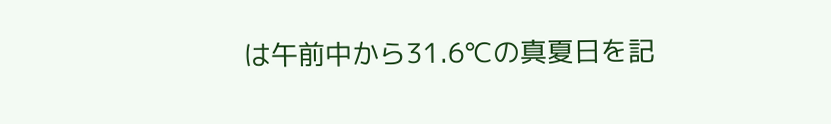は午前中から31.6℃の真夏日を記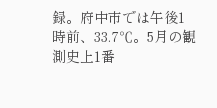録。府中市では午後1時前、33.7℃。5月の観測史上1番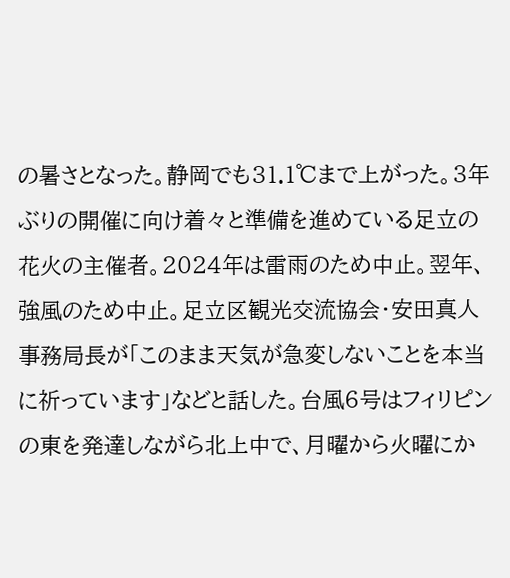の暑さとなった。静岡でも31.1℃まで上がった。3年ぶりの開催に向け着々と準備を進めている足立の花火の主催者。2024年は雷雨のため中止。翌年、強風のため中止。足立区観光交流協会・安田真人事務局長が「このまま天気が急変しないことを本当に祈っています」などと話した。台風6号はフィリピンの東を発達しながら北上中で、月曜から火曜にか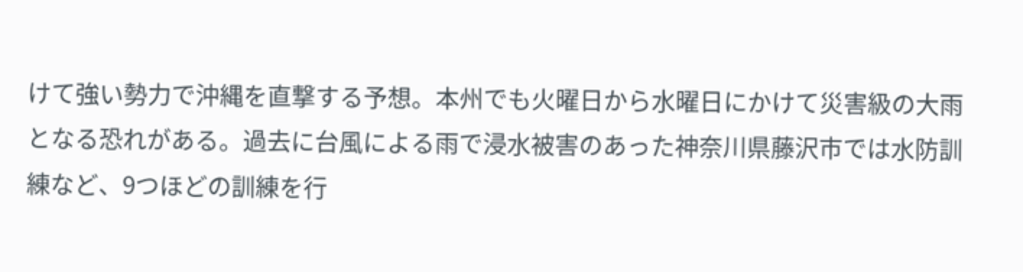けて強い勢力で沖縄を直撃する予想。本州でも火曜日から水曜日にかけて災害級の大雨となる恐れがある。過去に台風による雨で浸水被害のあった神奈川県藤沢市では水防訓練など、9つほどの訓練を行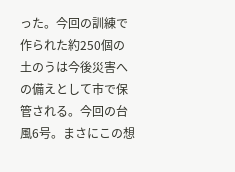った。今回の訓練で作られた約250個の土のうは今後災害への備えとして市で保管される。今回の台風6号。まさにこの想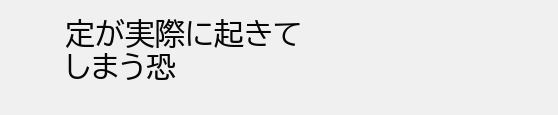定が実際に起きてしまう恐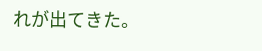れが出てきた。